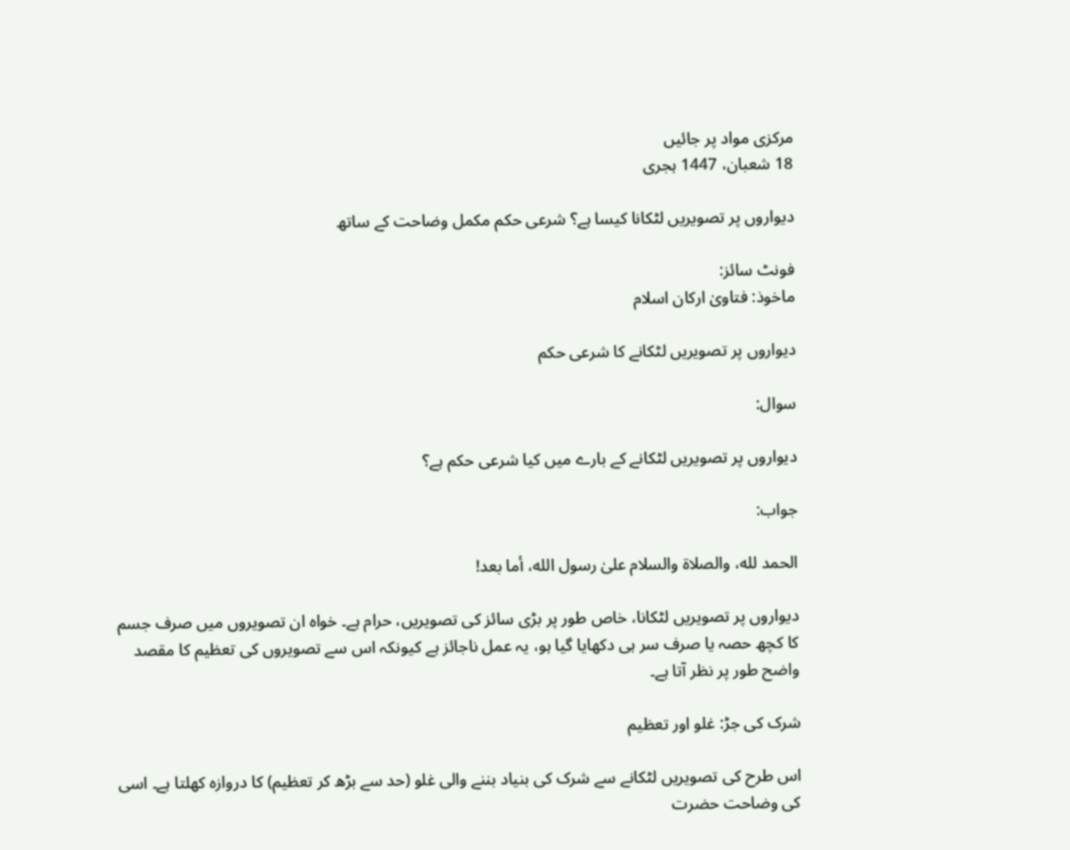مرکزی مواد پر جائیں
18 شعبان، 1447 ہجری

دیواروں پر تصویریں لٹکانا کیسا ہے؟ شرعی حکم مکمل وضاحت کے ساتھ

فونٹ سائز:
ماخوذ: فتاویٰ ارکان اسلام

دیواروں پر تصویریں لٹکانے کا شرعی حکم

سوال:

دیواروں پر تصویریں لٹکانے کے بارے میں کیا شرعی حکم ہے؟

جواب:

الحمد لله، والصلاة والسلام علىٰ رسول الله، أما بعد!

دیواروں پر تصویریں لٹکانا، خاص طور پر بڑی سائز کی تصویریں، حرام ہے۔ خواہ ان تصویروں میں صرف جسم کا کچھ حصہ یا صرف سر ہی دکھایا گیا ہو، یہ عمل ناجائز ہے کیونکہ اس سے تصویروں کی تعظیم کا مقصد واضح طور پر نظر آتا ہے۔

شرک کی جڑ: غلو اور تعظیم

اس طرح کی تصویریں لٹکانے سے شرک کی بنیاد بننے والی غلو (حد سے بڑھ کر تعظیم) کا دروازہ کھلتا ہے۔ اسی کی وضاحت حضرت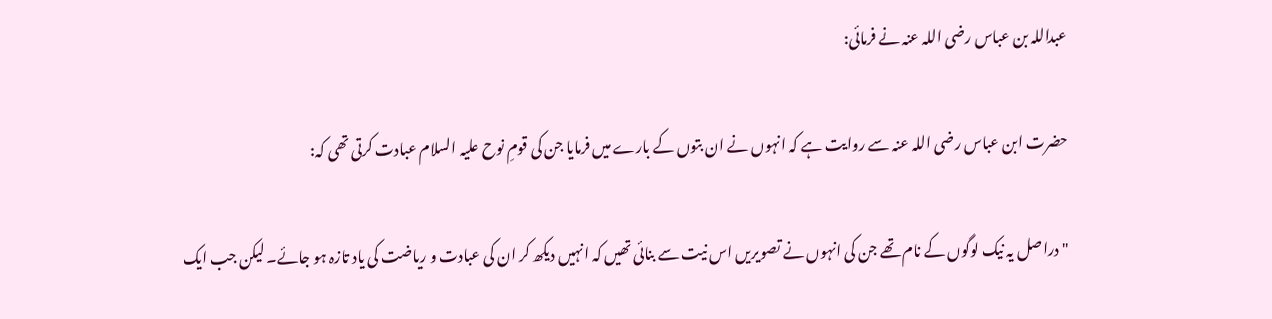عبداللہ بن عباس رضی اللہ عنہ نے فرمائی:

حضرت ابن عباس رضی اللہ عنہ سے روایت ہے کہ انہوں نے ان بتوں کے بارے میں فرمایا جن کی قومِ نوح علیہ السلام عبادت کرتی تھی کہ:

"دراصل یہ نیک لوگوں کے نام تھے جن کی انہوں نے تصویریں اس نیت سے بنائی تھیں کہ انہیں دیکھ کر ان کی عبادت و ریاضت کی یاد تازہ ہو جائے۔ لیکن جب ایک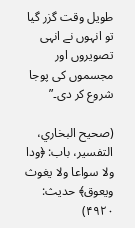طویل وقت گزر گیا تو انہوں نے انہی تصویروں اور مجسموں کی پوجا شروع کر دی۔”

(صحیح البخاري، التفسیر، باب: ﴿ودا ولا سواعا ولا یغوث ویعوق﴾ حدیث: ۴۹۲۰)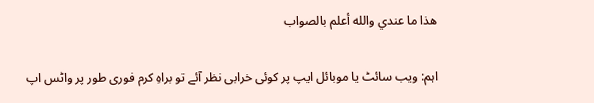ھذا ما عندي والله أعلم بالصواب

اہم: ویب سائٹ یا موبائل ایپ پر کوئی خرابی نظر آئے تو براہِ کرم فوری طور پر واٹس اپ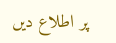پر اطلاع دیں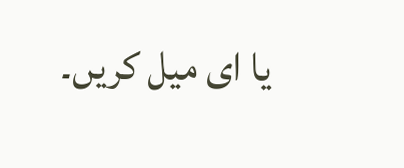یا ای میل کریں۔